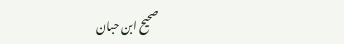صحیح ابن حبان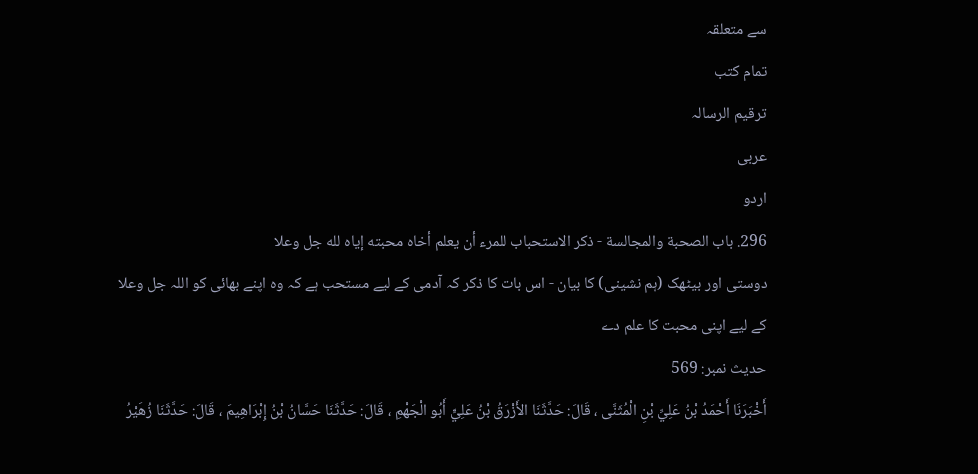سے متعلقہ
تمام کتب
ترقيم الرسالہ
عربی
اردو
296. باب الصحبة والمجالسة - ذكر الاستحباب للمرء أن يعلم أخاه محبته إياه لله جل وعلا
دوستی اور بیٹھک (ہم نشینی) کا بیان - اس بات کا ذکر کہ آدمی کے لیے مستحب ہے کہ وہ اپنے بھائی کو اللہ جل وعلا کے لیے اپنی محبت کا علم دے
حدیث نمبر: 569
أَخْبَرَنَا أَحْمَدُ بْنُ عَلِيِّ بْنِ الْمُثَنَّى ، قَالَ: حَدَّثَنَا الأَزْرَقُ بْنُ عَلِيٍّ أَبُو الْجَهْمِ ، قَالَ: حَدَّثَنَا حَسَّانُ بْنُ إِبْرَاهِيمَ ، قَالَ: حَدَّثَنَا زُهَيْرُ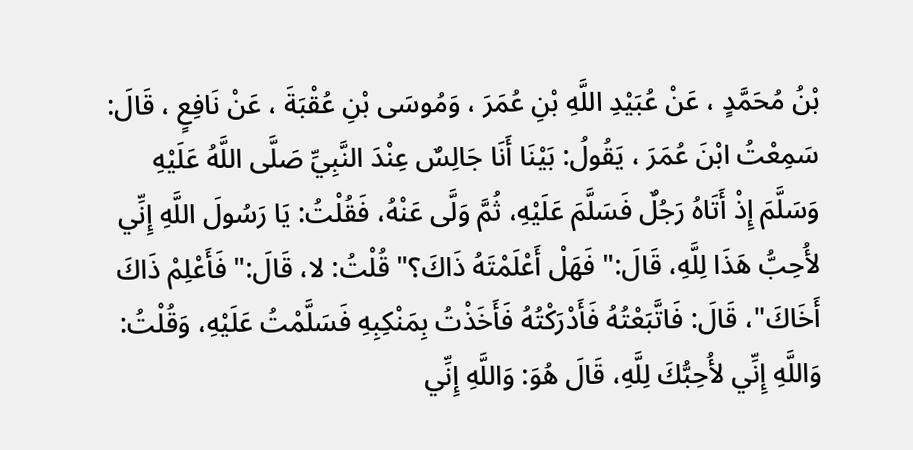بْنُ مُحَمَّدٍ ، عَنْ عُبَيْدِ اللَّهِ بْنِ عُمَرَ ، وَمُوسَى بْنِ عُقْبَةَ ، عَنْ نَافِعٍ ، قَالَ: سَمِعْتُ ابْنَ عُمَرَ ، يَقُولُ: بَيْنَا أَنَا جَالِسٌ عِنْدَ النَّبِيِّ صَلَّى اللَّهُ عَلَيْهِ وَسَلَّمَ إِذْ أَتَاهُ رَجُلٌ فَسَلَّمَ عَلَيْهِ، ثُمَّ وَلَّى عَنْهُ، فَقُلْتُ: يَا رَسُولَ اللَّهِ إِنِّي لأُحِبُّ هَذَا لِلَّهِ، قَالَ:" فَهَلْ أَعْلَمْتَهُ ذَاكَ؟" قُلْتُ: لا، قَالَ:" فَأَعْلِمْ ذَاكَ أَخَاكَ"، قَالَ: فَاتَّبَعْتُهُ فَأَدْرَكْتُهُ فَأَخَذْتُ بِمَنْكِبِهِ فَسَلَّمْتُ عَلَيْهِ، وَقُلْتُ: وَاللَّهِ إِنِّي لأُحِبُّكَ لِلَّهِ، قَالَ هُوَ: وَاللَّهِ إِنِّي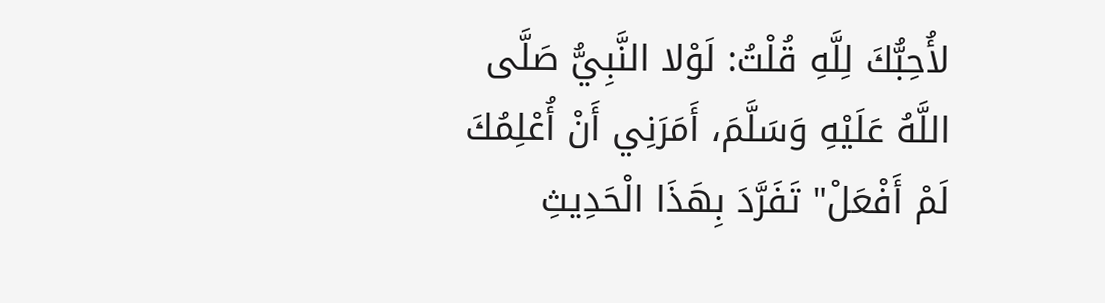لأُحِبُّكَ لِلَّهِ قُلْتُ: لَوْلا النَّبِيُّ صَلَّى اللَّهُ عَلَيْهِ وَسَلَّمَ، أَمَرَنِي أَنْ أُعْلِمُكَ لَمْ أَفْعَلْ" تَفَرَّدَ بِهَذَا الْحَدِيثِ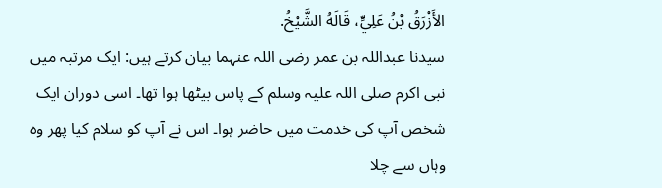الأَزْرَقُ بْنُ عَلِيٍّ، قَالَهُ الشَّيْخُ.
سیدنا عبداللہ بن عمر رضی اللہ عنہما بیان کرتے ہیں: ایک مرتبہ میں نبی اکرم صلی اللہ علیہ وسلم کے پاس بیٹھا ہوا تھا۔ اسی دوران ایک شخص آپ کی خدمت میں حاضر ہوا۔ اس نے آپ کو سلام کیا پھر وہ وہاں سے چلا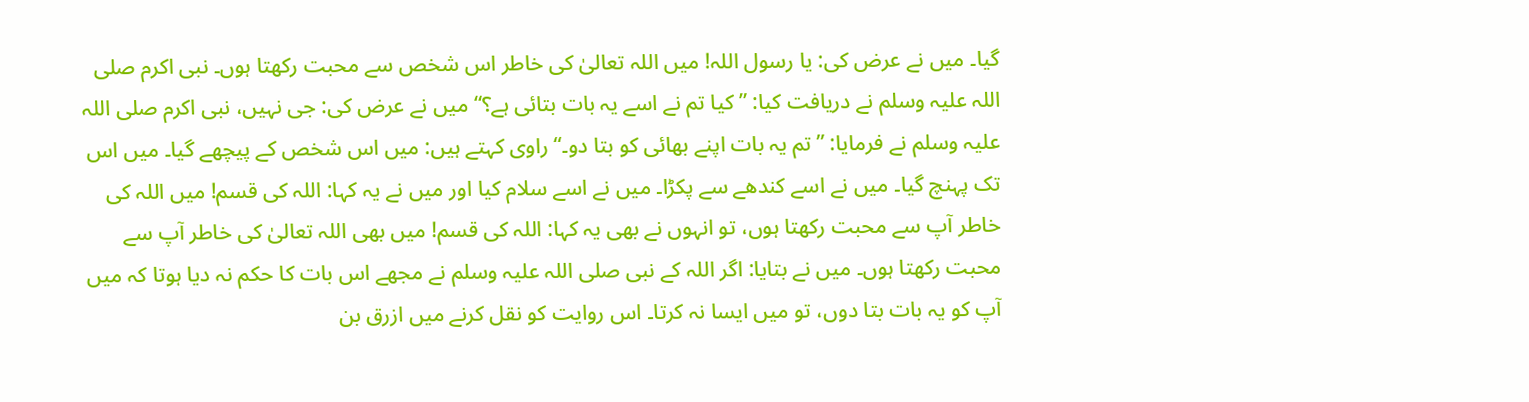گیا۔ میں نے عرض کی: یا رسول اللہ! میں اللہ تعالیٰ کی خاطر اس شخص سے محبت رکھتا ہوں۔ نبی اکرم صلی اللہ علیہ وسلم نے دریافت کیا: ”کیا تم نے اسے یہ بات بتائی ہے؟“ میں نے عرض کی: جی نہیں، نبی اکرم صلی اللہ علیہ وسلم نے فرمایا: ”تم یہ بات اپنے بھائی کو بتا دو۔“ راوی کہتے ہیں: میں اس شخص کے پیچھے گیا۔ میں اس تک پہنچ گیا۔ میں نے اسے کندھے سے پکڑا۔ میں نے اسے سلام کیا اور میں نے یہ کہا: اللہ کی قسم! میں اللہ کی خاطر آپ سے محبت رکھتا ہوں، تو انہوں نے بھی یہ کہا: اللہ کی قسم! میں بھی اللہ تعالیٰ کی خاطر آپ سے محبت رکھتا ہوں۔ میں نے بتایا: اگر اللہ کے نبی صلی اللہ علیہ وسلم نے مجھے اس بات کا حکم نہ دیا ہوتا کہ میں آپ کو یہ بات بتا دوں، تو میں ایسا نہ کرتا۔ اس روایت کو نقل کرنے میں ازرق بن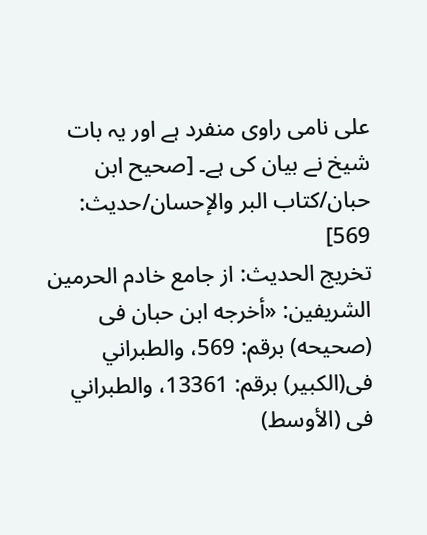علی نامی راوی منفرد ہے اور یہ بات شیخ نے بیان کی ہے۔ [صحیح ابن حبان/كتاب البر والإحسان/حدیث: 569]
تخریج الحدیث: از جامع خادم الحرمين الشريفين: «أخرجه ابن حبان فى (صحيحه) برقم: 569، والطبراني فى(الكبير) برقم: 13361، والطبراني فى (الأوسط)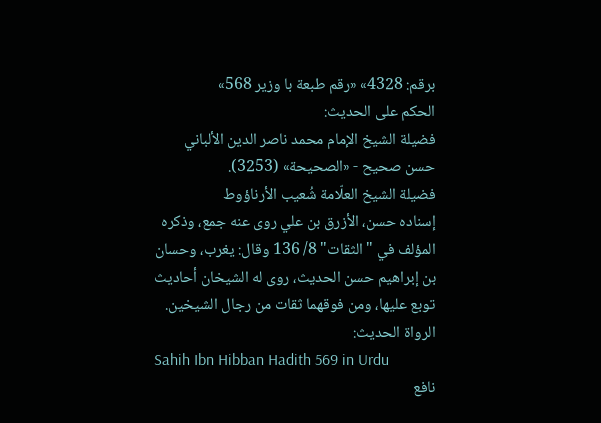برقم: 4328» «رقم طبعة با وزير 568»
الحكم على الحديث:
فضيلة الشيخ الإمام محمد ناصر الدين الألباني
حسن صحيح - «الصحيحة» (3253).
فضيلة الشيخ العلّامة شُعيب الأرناؤوط
إسناده حسن، الأزرق بن علي روى عنه جمع، وذكره المؤلف في "الثقات" 8/ 136 وقال: يغرب، وحسان بن إبراهيم حسن الحديث، روى له الشيخان أحاديث توبع عليها، ومن فوقهما ثقات من رجال الشيخين.
الرواة الحديث:
Sahih Ibn Hibban Hadith 569 in Urdu
نافع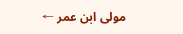مولى ابن عمر ←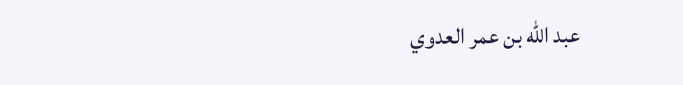عبد الله بن عمر العدوي